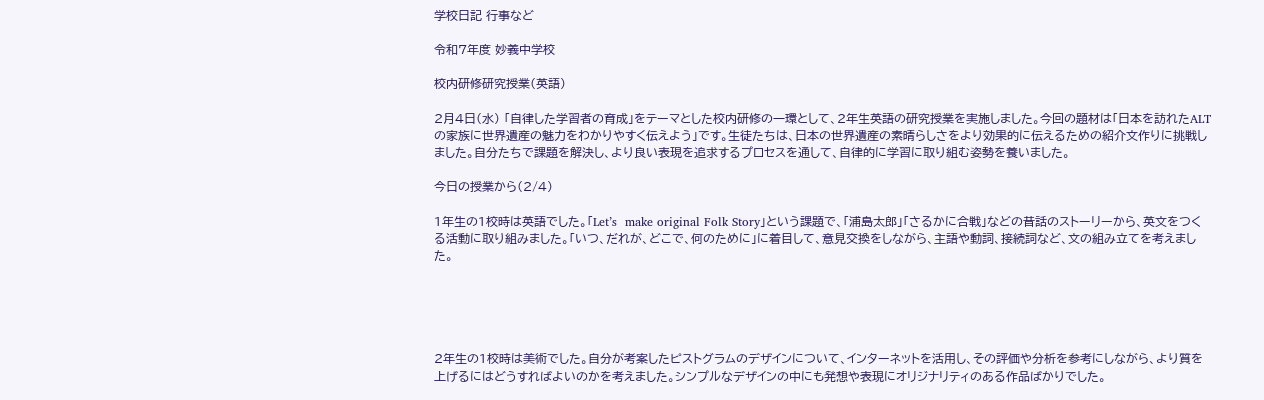学校日記 行事など

令和7年度 妙義中学校

校内研修研究授業(英語)

2月4日(水) 「自律した学習者の育成」をテーマとした校内研修の一環として、2年生英語の研究授業を実施しました。今回の題材は「日本を訪れたALTの家族に世界遺産の魅力をわかりやすく伝えよう」です。生徒たちは、日本の世界遺産の素晴らしさをより効果的に伝えるための紹介文作りに挑戦しました。自分たちで課題を解決し、より良い表現を追求するプロセスを通して、自律的に学習に取り組む姿勢を養いました。

今日の授業から(2/4)

1年生の1校時は英語でした。「Let’s  make original Folk Story」という課題で、「浦島太郎」「さるかに合戦」などの昔話のストーリーから、英文をつくる活動に取り組みました。「いつ、だれが、どこで、何のために」に着目して、意見交換をしながら、主語や動詞、接続詞など、文の組み立てを考えました。





2年生の1校時は美術でした。自分が考案したピストグラムのデザインについて、インターネットを活用し、その評価や分析を参考にしながら、より質を上げるにはどうすればよいのかを考えました。シンプルなデザインの中にも発想や表現にオリジナリティのある作品ばかりでした。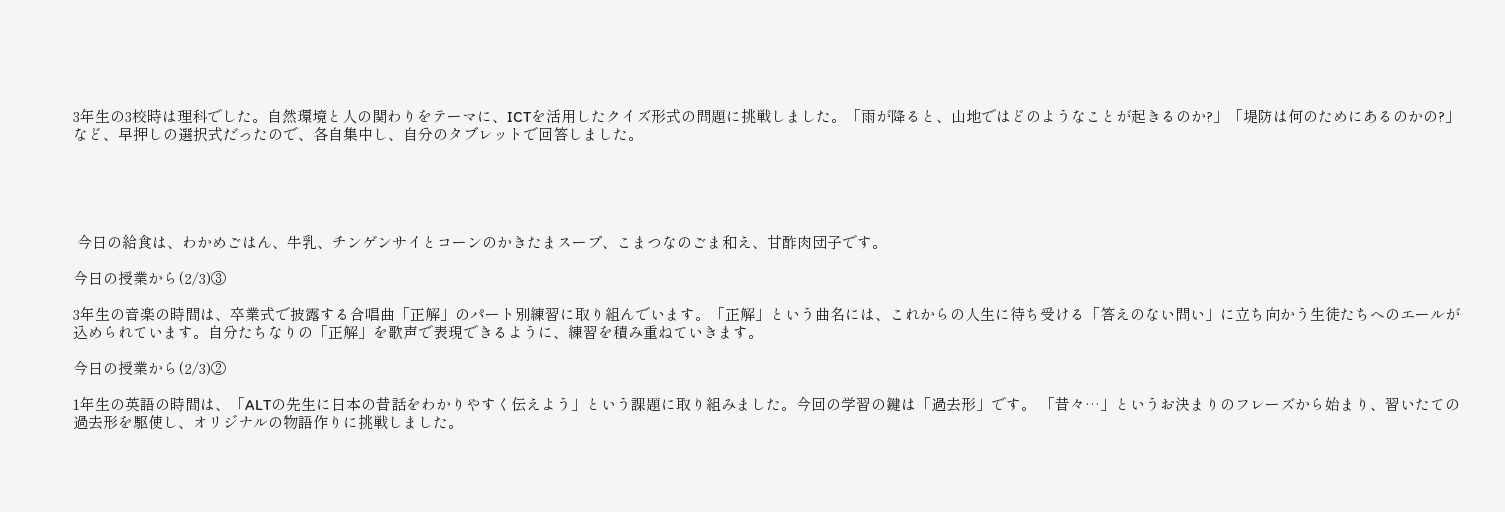3年生の3校時は理科でした。自然環境と人の関わりをテーマに、ICTを活用したクイズ形式の問題に挑戦しました。「雨が降ると、山地ではどのようなことが起きるのか?」「堤防は何のためにあるのかの?」など、早押しの選択式だったので、各自集中し、自分のタブレットで回答しました。





 今日の給食は、わかめごはん、牛乳、チンゲンサイとコーンのかきたまスープ、こまつなのごま和え、甘酢肉団子です。

今日の授業から(2/3)③

3年生の音楽の時間は、卒業式で披露する合唱曲「正解」のパート別練習に取り組んでいます。「正解」という曲名には、これからの人生に待ち受ける「答えのない問い」に立ち向かう生徒たちへのエールが込められています。自分たちなりの「正解」を歌声で表現できるように、練習を積み重ねていきます。

今日の授業から(2/3)②

1年生の英語の時間は、「ALTの先生に日本の昔話をわかりやすく伝えよう」という課題に取り組みました。今回の学習の鍵は「過去形」です。 「昔々…」というお決まりのフレーズから始まり、習いたての過去形を駆使し、オリジナルの物語作りに挑戦しました。